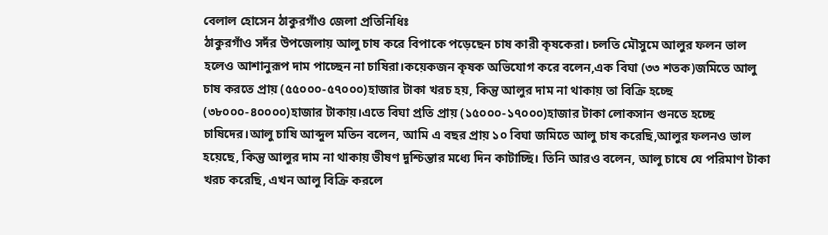বেলাল হোসেন ঠাকুরগাঁও জেলা প্রতিনিধিঃ
ঠাকুরগাঁও সদঁর উপজেলায় আলু চাষ করে বিপাকে পড়েছেন চাষ কারী কৃষকেরা। চলতি মৌসুমে আলুর ফলন ভাল হলেও আশানুরূপ দাম পাচ্ছেন না চাষিরা।কয়েকজন কৃষক অভিযোগ করে বলেন,এক বিঘা (৩৩ শতক)জমিতে আলু চাষ করতে প্রায় (৫৫০০০-৫৭০০০)হাজার টাকা খরচ হয়, কিন্তু আলুর দাম না থাকায় তা বিক্রি হচ্ছে (৩৮০০০-৪০০০০)হাজার টাকায়।এতে বিঘা প্রতি প্রায় (১৫০০০-১৭০০০)হাজার টাকা লোকসান গুনতে হচ্ছে চাষিদের।আলু চাষি আব্দুল মতিন বলেন, আমি এ বছর প্রায় ১০ বিঘা জমিতে আলু চাষ করেছি,আলুর ফলনও ভাল হয়েছে, কিন্তু আলুর দাম না থাকায় ভীষণ দুশ্চিন্তার মধ্যে দিন কাটাচ্ছি। তিনি আরও বলেন, আলু চাষে যে পরিমাণ টাকা খরচ করেছি, এখন আলু বিক্রি করলে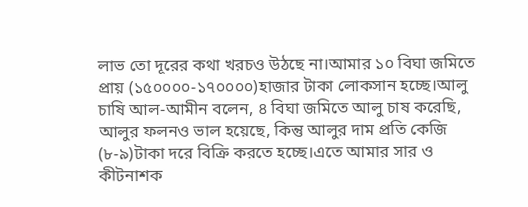লাভ তো দূরের কথা খরচও উঠছে না।আমার ১০ বিঘা জমিতে প্রায় (১৫০০০০-১৭০০০০)হাজার টাকা লোকসান হচ্ছে।আলু চাষি আল-আমীন বলেন, ৪ বিঘা জমিতে আলু চাষ করেছি, আলুর ফলনও ভাল হয়েছে, কিন্তু আলুর দাম প্রতি কেজি (৮-৯)টাকা দরে বিক্রি করতে হচ্ছে।এতে আমার সার ও কীটনাশক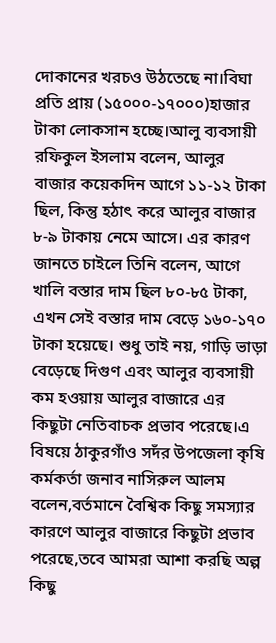দোকানের খরচও উঠতেছে না।বিঘা প্রতি প্রায় (১৫০০০-১৭০০০)হাজার টাকা লোকসান হচ্ছে।আলু ব্যবসায়ী রফিকুল ইসলাম বলেন, আলুর বাজার কয়েকদিন আগে ১১-১২ টাকা ছিল, কিন্তু হঠাৎ করে আলুর বাজার ৮-৯ টাকায় নেমে আসে। এর কারণ জানতে চাইলে তিনি বলেন, আগে খালি বস্তার দাম ছিল ৮০-৮৫ টাকা, এখন সেই বস্তার দাম বেড়ে ১৬০-১৭০ টাকা হয়েছে। শুধু তাই নয়, গাড়ি ভাড়া বেড়েছে দিগুণ এবং আলুর ব্যবসায়ী কম হওয়ায় আলুর বাজারে এর কিছুটা নেতিবাচক প্রভাব পরেছে।এ বিষয়ে ঠাকুরগাঁও সদঁর উপজেলা কৃষি কর্মকর্তা জনাব নাসিরুল আলম বলেন,বর্তমানে বৈশ্বিক কিছু সমস্যার কারণে আলুর বাজারে কিছুটা প্রভাব পরেছে,তবে আমরা আশা করছি অল্প কিছু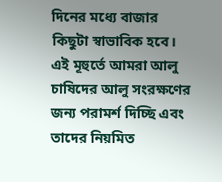দিনের মধ্যে বাজার কিছুটা স্বাভাবিক হবে। এই মূহুর্তে আমরা আলু চাষিদের আলু সংরক্ষণের জন্য পরামর্শ দিচ্ছি এবং তাদের নিয়মিত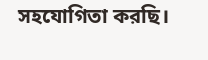সহযোগিতা করছি।